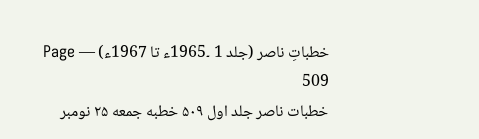خطباتِ ناصر (جلد 1 ۔1965ء تا 1967ء) — Page 509
خطبات ناصر جلد اول ۵۰۹ خطبه جمعه ۲۵ نومبر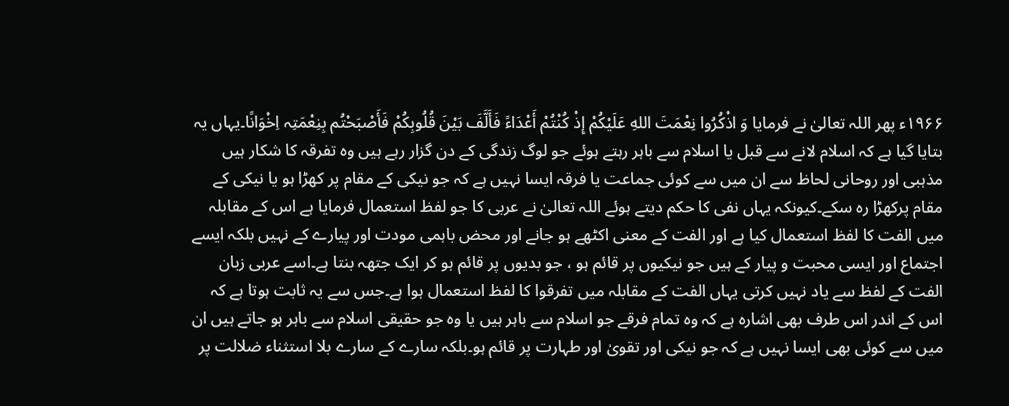۱۹۶۶ء پھر اللہ تعالیٰ نے فرمایا وَ اذْكُرُوا نِعْمَتَ اللهِ عَلَيْكُمْ إِذْ كُنْتُمْ أَعْدَاءً فَأَلَّفَ بَيْنَ قُلُوبِكُمْ فَأَصْبَحْتُم بِنِعْمَتِہ اِخْوَانًا۔یہاں یہ بتایا گیا ہے کہ اسلام لانے سے قبل یا اسلام سے باہر رہتے ہوئے جو لوگ زندگی کے دن گزار رہے ہیں وہ تفرقہ کا شکار ہیں مذہبی اور روحانی لحاظ سے ان میں سے کوئی جماعت یا فرقہ ایسا نہیں ہے کہ جو نیکی کے مقام پر کھڑا ہو یا نیکی کے مقام پرکھڑا رہ سکے۔کیونکہ یہاں نفی کا حکم دیتے ہوئے اللہ تعالیٰ نے عربی کا جو لفظ استعمال فرمایا ہے اس کے مقابلہ میں الفت کا لفظ استعمال کیا ہے اور الفت کے معنی اکٹھے ہو جانے اور محض باہمی مودت اور پیارے کے نہیں بلکہ ایسے اجتماع اور ایسی محبت و پیار کے ہیں جو نیکیوں پر قائم ہو ، جو بدیوں پر قائم ہو کر ایک جتھہ بنتا ہے۔اسے عربی زبان الفت کے لفظ سے یاد نہیں کرتی یہاں الفت کے مقابلہ میں تفرقوا کا لفظ استعمال ہوا ہے۔جس سے یہ ثابت ہوتا ہے کہ اس کے اندر اس طرف بھی اشارہ ہے کہ وہ تمام فرقے جو اسلام سے باہر ہیں یا وہ جو حقیقی اسلام سے باہر ہو جاتے ہیں ان میں سے کوئی بھی ایسا نہیں ہے کہ جو نیکی اور تقویٰ اور طہارت پر قائم ہو۔بلکہ سارے کے سارے بلا استثناء ضلالت پر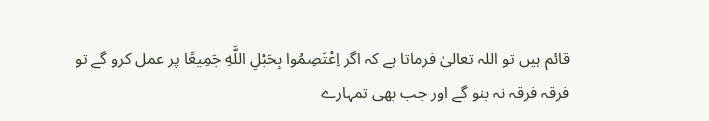قائم ہیں تو اللہ تعالیٰ فرماتا ہے کہ اگر اِعْتَصِمُوا بِحَبْلِ اللَّهِ جَمِيعًا پر عمل کرو گے تو فرقہ فرقہ نہ بنو گے اور جب بھی تمہارے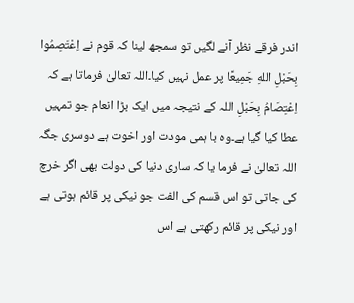اندر فرقے نظر آنے لگیں تو سمجھ لینا کہ قوم نے اِعْتَصِمُوا بِحَبْلِ اللهِ جَمِيعًا پر عمل نہیں کیا۔اللہ تعالیٰ فرماتا ہے کہ اِعْتِصَامُ بِحَبْلِ اللہ کے نتیجہ میں ایک بڑا انعام جو تمہیں عطا کیا گیا ہے۔وہ با ہمی مودت اور اخوت ہے دوسری جگہ اللہ تعالیٰ نے فرما یا کہ ساری دنیا کی دولت بھی اگر خرچ کی جاتی تو اس قسم کی الفت جو نیکی پر قائم ہوتی ہے اور نیکی پر قائم رکھتی ہے اس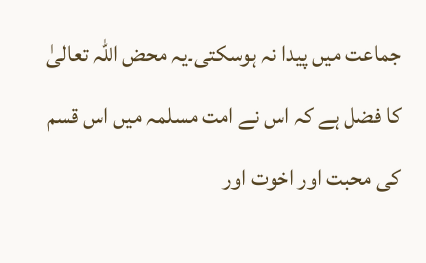جماعت میں پیدا نہ ہوسکتی۔یہ محض اللہ تعالیٰ کا فضل ہے کہ اس نے امت مسلمہ میں اس قسم کی محبت اور اخوت اور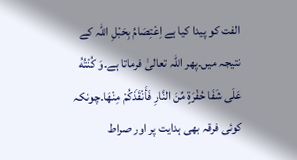الفت کو پیدا کیا ہے اِعْتِصَامُ بِحَبْلِ اللہ کے نتیجہ میں۔پھر اللہ تعالیٰ فرماتا ہے۔وَ كُنْتُهُ عَلَى شَفَا حُفْرَةٍ مِّنَ النَّارِ فَأَنْقَذَكُمْ مِنْهَا۔چونکہ کوئی فرقہ بھی ہدایت پر اور صراط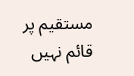مستقیم پر قائم نہیں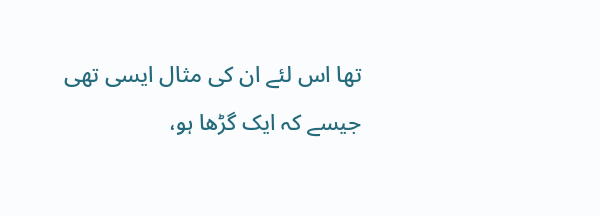تھا اس لئے ان کی مثال ایسی تھی جیسے کہ ایک گڑھا ہو،